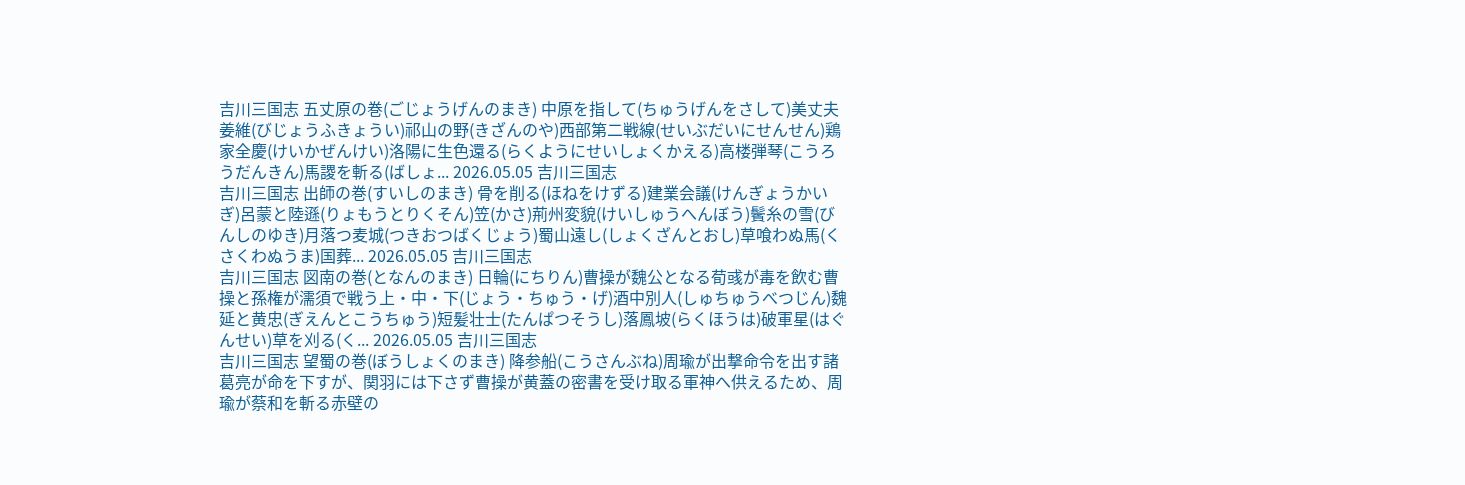吉川三国志 五丈原の巻(ごじょうげんのまき) 中原を指して(ちゅうげんをさして)美丈夫姜維(びじょうふきょうい)祁山の野(きざんのや)西部第二戦線(せいぶだいにせんせん)鶏家全慶(けいかぜんけい)洛陽に生色還る(らくようにせいしょくかえる)高楼弾琴(こうろうだんきん)馬謖を斬る(ばしょ... 2026.05.05 吉川三国志
吉川三国志 出師の巻(すいしのまき) 骨を削る(ほねをけずる)建業会議(けんぎょうかいぎ)呂蒙と陸遜(りょもうとりくそん)笠(かさ)荊州変貌(けいしゅうへんぼう)鬢糸の雪(びんしのゆき)月落つ麦城(つきおつばくじょう)蜀山遠し(しょくざんとおし)草喰わぬ馬(くさくわぬうま)国葬... 2026.05.05 吉川三国志
吉川三国志 図南の巻(となんのまき) 日輪(にちりん)曹操が魏公となる荀彧が毒を飲む曹操と孫権が濡須で戦う上・中・下(じょう・ちゅう・げ)酒中別人(しゅちゅうべつじん)魏延と黄忠(ぎえんとこうちゅう)短髪壮士(たんぱつそうし)落鳳坡(らくほうは)破軍星(はぐんせい)草を刈る(く... 2026.05.05 吉川三国志
吉川三国志 望蜀の巻(ぼうしょくのまき) 降参船(こうさんぶね)周瑜が出撃命令を出す諸葛亮が命を下すが、関羽には下さず曹操が黄蓋の密書を受け取る軍神へ供えるため、周瑜が蔡和を斬る赤壁の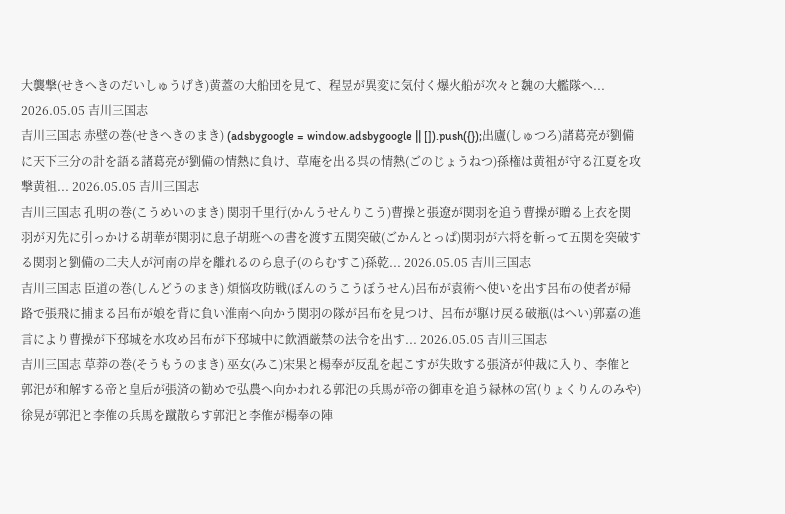大襲撃(せきへきのだいしゅうげき)黄蓋の大船団を見て、程昱が異変に気付く爆火船が次々と魏の大艦隊へ... 2026.05.05 吉川三国志
吉川三国志 赤壁の巻(せきへきのまき) (adsbygoogle = window.adsbygoogle || []).push({});出廬(しゅつろ)諸葛亮が劉備に天下三分の計を語る諸葛亮が劉備の情熱に負け、草庵を出る呉の情熱(ごのじょうねつ)孫権は黄祖が守る江夏を攻撃黄祖... 2026.05.05 吉川三国志
吉川三国志 孔明の巻(こうめいのまき) 関羽千里行(かんうせんりこう)曹操と張遼が関羽を追う曹操が贈る上衣を関羽が刃先に引っかける胡華が関羽に息子胡班への書を渡す五関突破(ごかんとっぱ)関羽が六将を斬って五関を突破する関羽と劉備の二夫人が河南の岸を離れるのら息子(のらむすこ)孫乾... 2026.05.05 吉川三国志
吉川三国志 臣道の巻(しんどうのまき) 煩悩攻防戦(ぼんのうこうぼうせん)呂布が袁術へ使いを出す呂布の使者が帰路で張飛に捕まる呂布が娘を背に負い淮南へ向かう関羽の隊が呂布を見つけ、呂布が駆け戻る破瓶(はへい)郭嘉の進言により曹操が下邳城を水攻め呂布が下邳城中に飲酒厳禁の法令を出す... 2026.05.05 吉川三国志
吉川三国志 草莽の巻(そうもうのまき) 巫女(みこ)宋果と楊奉が反乱を起こすが失敗する張済が仲裁に入り、李傕と郭汜が和解する帝と皇后が張済の勧めで弘農へ向かわれる郭汜の兵馬が帝の御車を追う緑林の宮(りょくりんのみや)徐晃が郭汜と李傕の兵馬を蹴散らす郭汜と李傕が楊奉の陣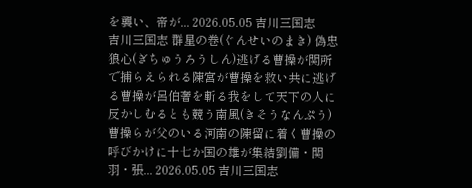を襲い、帝が... 2026.05.05 吉川三国志
吉川三国志 群星の巻(ぐんせいのまき) 偽忠狼心(ぎちゅうろうしん)逃げる曹操が関所で捕らえられる陳宮が曹操を救い共に逃げる曹操が呂伯奢を斬る我をして天下の人に反かしむるとも競う南風(きそうなんぷう)曹操らが父のいる河南の陳留に着く曹操の呼びかけに十七か国の雄が集結劉備・関羽・張... 2026.05.05 吉川三国志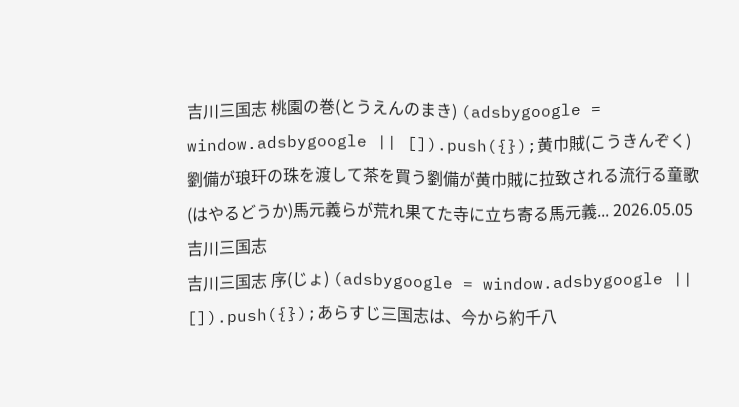吉川三国志 桃園の巻(とうえんのまき) (adsbygoogle = window.adsbygoogle || []).push({});黄巾賊(こうきんぞく)劉備が琅玕の珠を渡して茶を買う劉備が黄巾賊に拉致される流行る童歌(はやるどうか)馬元義らが荒れ果てた寺に立ち寄る馬元義... 2026.05.05 吉川三国志
吉川三国志 序(じょ) (adsbygoogle = window.adsbygoogle || []).push({});あらすじ三国志は、今から約千八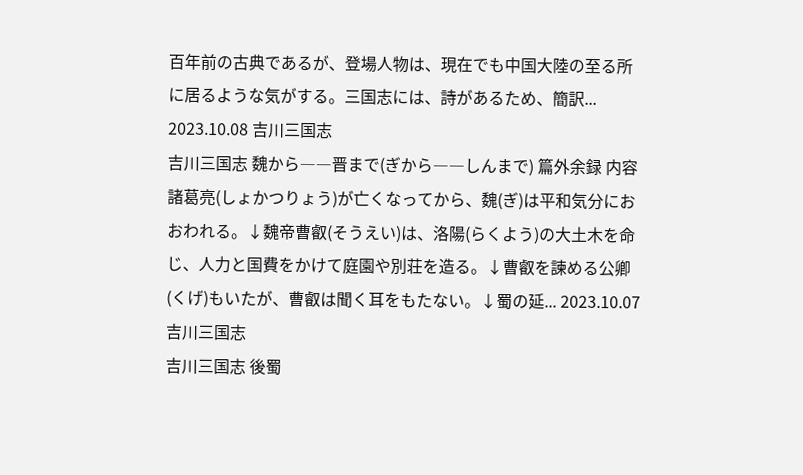百年前の古典であるが、登場人物は、現在でも中国大陸の至る所に居るような気がする。三国志には、詩があるため、簡訳... 2023.10.08 吉川三国志
吉川三国志 魏から――晋まで(ぎから――しんまで) 篇外余録 内容諸葛亮(しょかつりょう)が亡くなってから、魏(ぎ)は平和気分におおわれる。↓魏帝曹叡(そうえい)は、洛陽(らくよう)の大土木を命じ、人力と国費をかけて庭園や別荘を造る。↓曹叡を諫める公卿(くげ)もいたが、曹叡は聞く耳をもたない。↓蜀の延... 2023.10.07 吉川三国志
吉川三国志 後蜀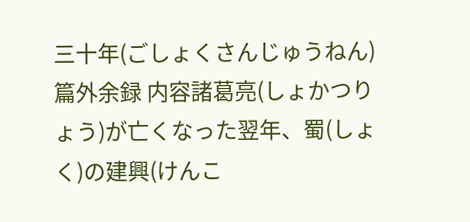三十年(ごしょくさんじゅうねん) 篇外余録 内容諸葛亮(しょかつりょう)が亡くなった翌年、蜀(しょく)の建興(けんこ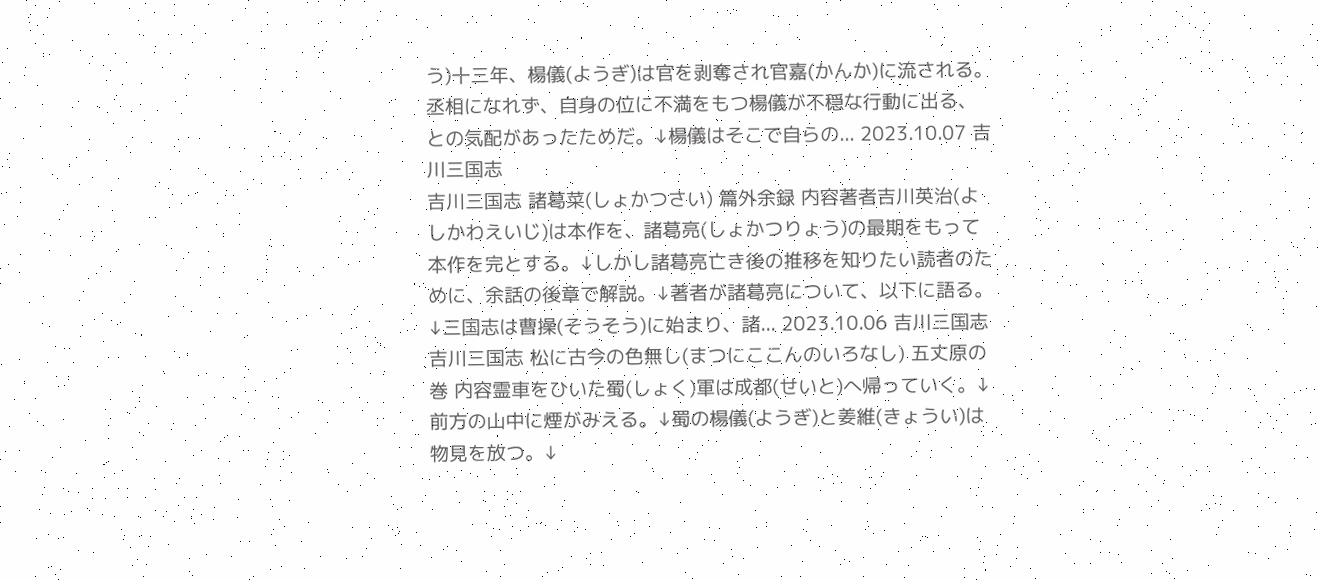う)十三年、楊儀(ようぎ)は官を剥奪され官嘉(かんか)に流される。丞相になれず、自身の位に不満をもつ楊儀が不穏な行動に出る、との気配があったためだ。↓楊儀はそこで自らの... 2023.10.07 吉川三国志
吉川三国志 諸葛菜(しょかつさい) 篇外余録 内容著者吉川英治(よしかわえいじ)は本作を、諸葛亮(しょかつりょう)の最期をもって本作を完とする。↓しかし諸葛亮亡き後の推移を知りたい読者のために、余話の後章で解説。↓著者が諸葛亮について、以下に語る。↓三国志は曹操(そうそう)に始まり、諸... 2023.10.06 吉川三国志
吉川三国志 松に古今の色無し(まつにここんのいろなし) 五丈原の巻 内容霊車をひいた蜀(しょく)軍は成都(せいと)へ帰っていく。↓前方の山中に煙がみえる。↓蜀の楊儀(ようぎ)と姜維(きょうい)は物見を放つ。↓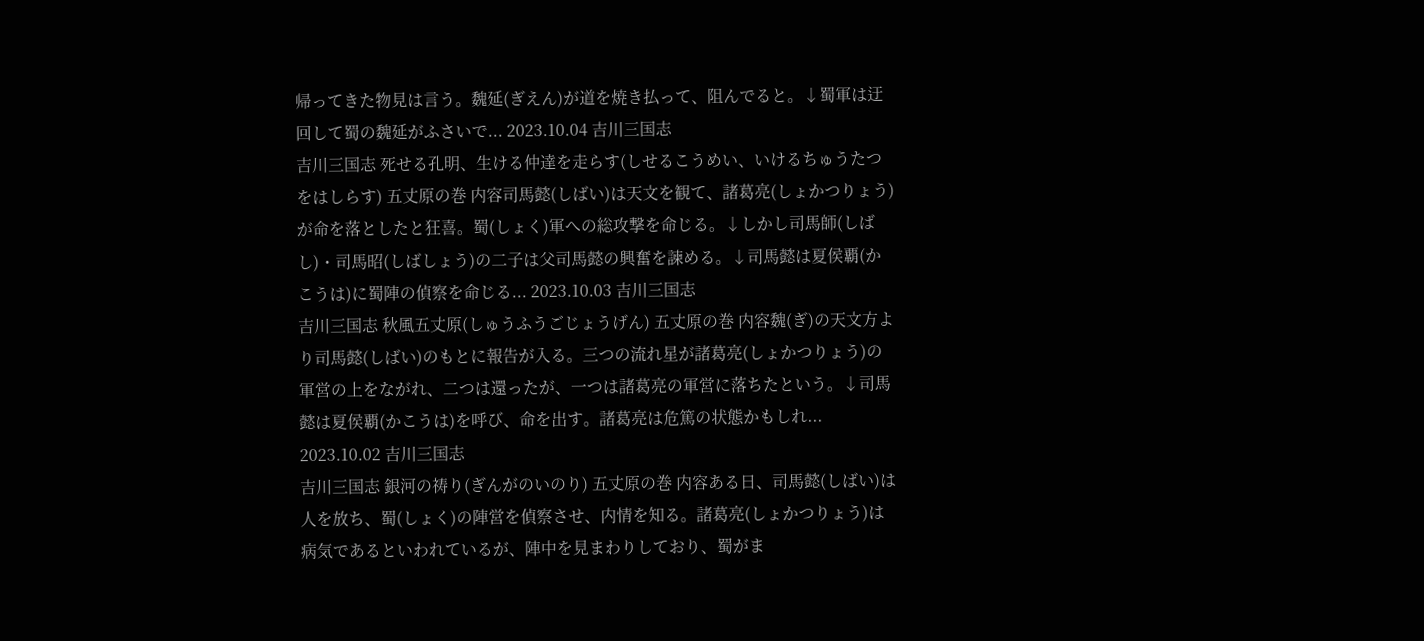帰ってきた物見は言う。魏延(ぎえん)が道を焼き払って、阻んでると。↓蜀軍は迂回して蜀の魏延がふさいで... 2023.10.04 吉川三国志
吉川三国志 死せる孔明、生ける仲達を走らす(しせるこうめい、いけるちゅうたつをはしらす) 五丈原の巻 内容司馬懿(しばい)は天文を観て、諸葛亮(しょかつりょう)が命を落としたと狂喜。蜀(しょく)軍への総攻撃を命じる。↓しかし司馬師(しばし)・司馬昭(しばしょう)の二子は父司馬懿の興奮を諫める。↓司馬懿は夏侯覇(かこうは)に蜀陣の偵察を命じる... 2023.10.03 吉川三国志
吉川三国志 秋風五丈原(しゅうふうごじょうげん) 五丈原の巻 内容魏(ぎ)の天文方より司馬懿(しばい)のもとに報告が入る。三つの流れ星が諸葛亮(しょかつりょう)の軍営の上をながれ、二つは還ったが、一つは諸葛亮の軍営に落ちたという。↓司馬懿は夏侯覇(かこうは)を呼び、命を出す。諸葛亮は危篤の状態かもしれ... 2023.10.02 吉川三国志
吉川三国志 銀河の祷り(ぎんがのいのり) 五丈原の巻 内容ある日、司馬懿(しばい)は人を放ち、蜀(しょく)の陣営を偵察させ、内情を知る。諸葛亮(しょかつりょう)は病気であるといわれているが、陣中を見まわりしており、蜀がま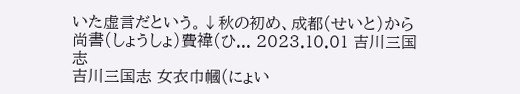いた虚言だという。↓秋の初め、成都(せいと)から尚書(しょうしょ)費褘(ひ... 2023.10.01 吉川三国志
吉川三国志 女衣巾幗(にょい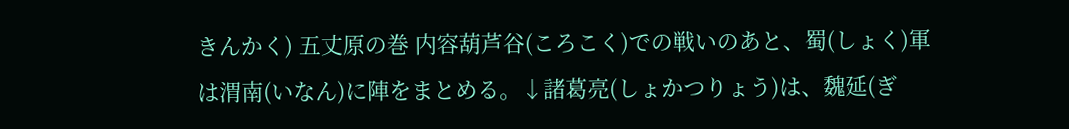きんかく) 五丈原の巻 内容葫芦谷(ころこく)での戦いのあと、蜀(しょく)軍は渭南(いなん)に陣をまとめる。↓諸葛亮(しょかつりょう)は、魏延(ぎ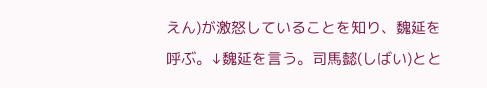えん)が激怒していることを知り、魏延を呼ぶ。↓魏延を言う。司馬懿(しばい)とと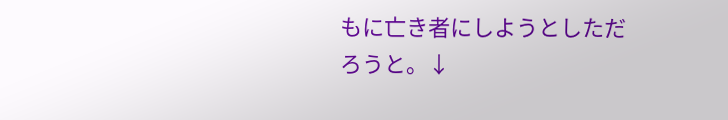もに亡き者にしようとしただろうと。↓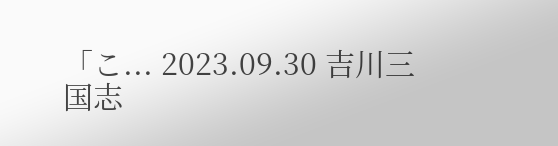「こ... 2023.09.30 吉川三国志